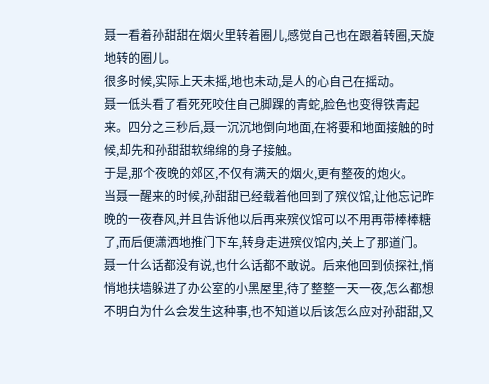聂一看着孙甜甜在烟火里转着圈儿,感觉自己也在跟着转圈,天旋地转的圈儿。
很多时候,实际上天未摇,地也未动,是人的心自己在摇动。
聂一低头看了看死死咬住自己脚踝的青蛇,脸色也变得铁青起来。四分之三秒后,聂一沉沉地倒向地面,在将要和地面接触的时候,却先和孙甜甜软绵绵的身子接触。
于是,那个夜晚的郊区,不仅有满天的烟火,更有整夜的炮火。
当聂一醒来的时候,孙甜甜已经载着他回到了殡仪馆,让他忘记昨晚的一夜春风,并且告诉他以后再来殡仪馆可以不用再带棒棒糖了,而后便潇洒地推门下车,转身走进殡仪馆内,关上了那道门。
聂一什么话都没有说,也什么话都不敢说。后来他回到侦探社,悄悄地扶墙躲进了办公室的小黑屋里,待了整整一天一夜,怎么都想不明白为什么会发生这种事,也不知道以后该怎么应对孙甜甜,又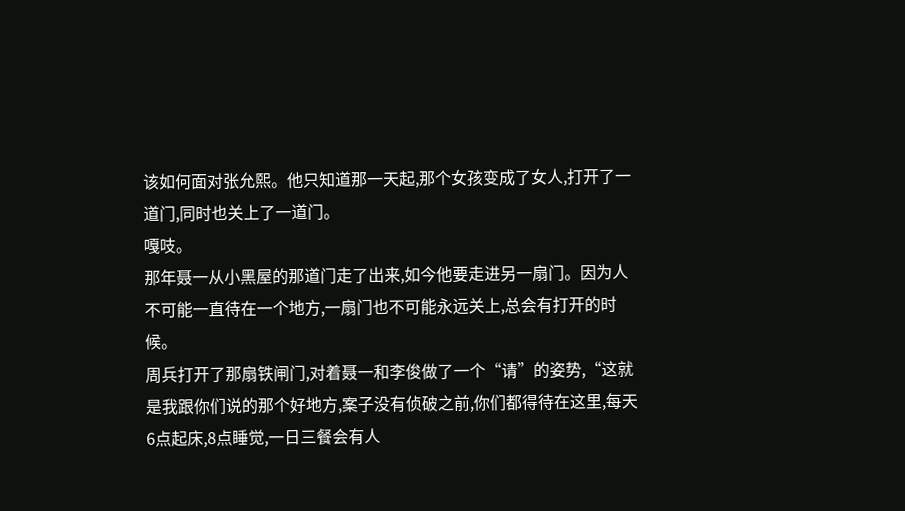该如何面对张允熙。他只知道那一天起,那个女孩变成了女人,打开了一道门,同时也关上了一道门。
嘎吱。
那年聂一从小黑屋的那道门走了出来,如今他要走进另一扇门。因为人不可能一直待在一个地方,一扇门也不可能永远关上,总会有打开的时候。
周兵打开了那扇铁闸门,对着聂一和李俊做了一个“请”的姿势,“这就是我跟你们说的那个好地方,案子没有侦破之前,你们都得待在这里,每天6点起床,8点睡觉,一日三餐会有人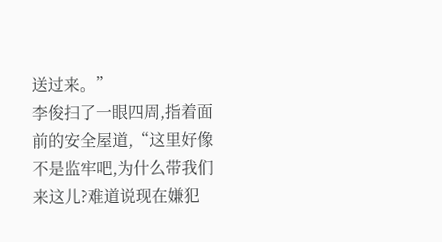送过来。”
李俊扫了一眼四周,指着面前的安全屋道,“这里好像不是监牢吧,为什么带我们来这儿?难道说现在嫌犯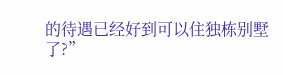的待遇已经好到可以住独栋别墅了?”